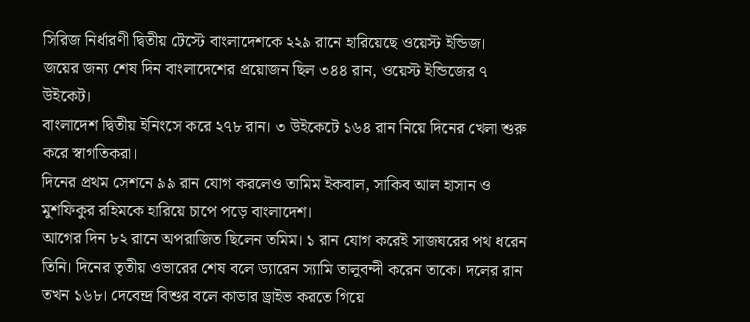সিরিজ নির্ধারণী দ্বিতীয় টেস্টে বাংলাদেশকে ২২৯ রানে হারিয়েছে ওয়েস্ট ইন্ডিজ।
জয়ের জন্য শেষ দিন বাংলাদেশের প্রয়োজন ছিল ৩৪৪ রান, ওয়েস্ট ইন্ডিজের ৭ উইকেট।
বাংলাদেশ দ্বিতীয় ইনিংসে করে ২৭৮ রান। ৩ উইকেটে ১৬৪ রান নিয়ে দিনের খেলা শুরু করে স্বাগতিকরা।
দিনের প্রথম সেশনে ৯৯ রান যোগ করলেও তামিম ইকবাল, সাকিব আল হাসান ও মুশফিকুর রহিমকে হারিয়ে চাপে পড়ে বাংলাদেশ।
আগের দিন ৮২ রানে অপরাজিত ছিলেন তমিম। ১ রান যোগ করেই সাজঘরের পথ ধরেন তিনি। দিনের তৃতীয় ওভারের শেষ বলে ড্যারেন স্যামি তালুবন্দী করেন তাকে। দলের রান তখন ১৬৮। দেবেন্দ্র বিশুর বলে কাভার ড্রাইভ করতে গিয়ে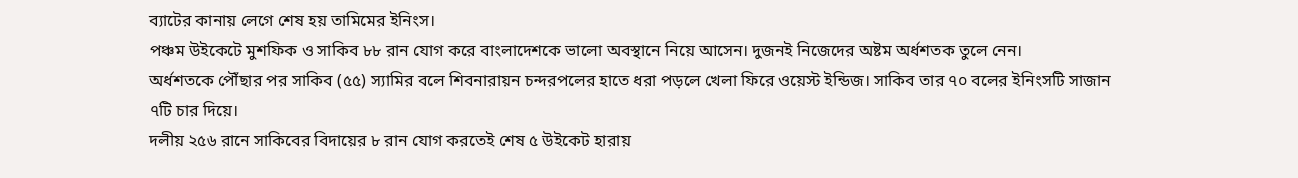ব্যাটের কানায় লেগে শেষ হয় তামিমের ইনিংস।
পঞ্চম উইকেটে মুশফিক ও সাকিব ৮৮ রান যোগ করে বাংলাদেশকে ভালো অবস্থানে নিয়ে আসেন। দুজনই নিজেদের অষ্টম অর্ধশতক তুলে নেন।
অর্ধশতকে পৌঁছার পর সাকিব (৫৫) স্যামির বলে শিবনারায়ন চন্দরপলের হাতে ধরা পড়লে খেলা ফিরে ওয়েস্ট ইন্ডিজ। সাকিব তার ৭০ বলের ইনিংসটি সাজান ৭টি চার দিয়ে।
দলীয় ২৫৬ রানে সাকিবের বিদায়ের ৮ রান যোগ করতেই শেষ ৫ উইকেট হারায়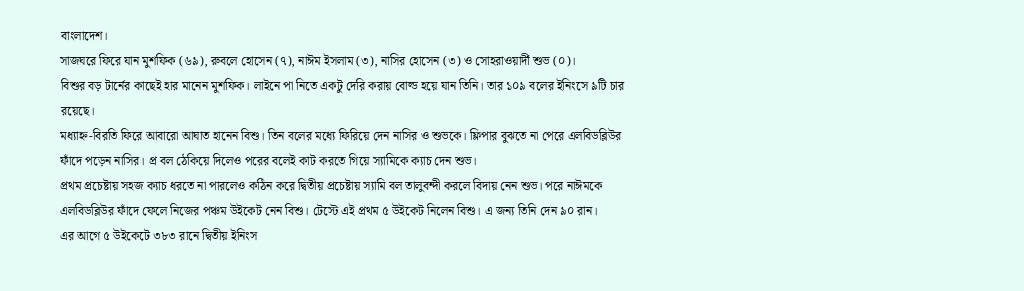বাংলাদেশ।
সাজঘরে ফিরে যান মুশফিক (৬৯), রুবলে হোসেন (৭), নাঈম ইসলাম (৩), নাসির হোসেন (৩) ও সোহরাওয়ার্দী শুভ (০)।
বিশুর বড় টার্নের কাছেই হার মানেন মুশফিক। লাইনে পা নিতে একটু দেরি করায় বোল্ড হয়ে যান তিনি। তার ১০৯ বলের ইনিংসে ৯টি চার রয়েছে।
মধ্যাহ্ন-বিরতি ফিরে আবারো আঘাত হানেন বিশু। তিন বলের মধ্যে ফিরিয়ে দেন নাসির ও শুভকে। ফ্লিপার বুঝতে না পেরে এলবিডব্লিউর ফাঁদে পড়েন নাসির। প্র বল ঠেকিয়ে দিলেও পরের বলেই কাট করতে গিয়ে স্যামিকে ক্যাচ দেন শুভ।
প্রথম প্রচেষ্টায় সহজ ক্যাচ ধরতে না পারলেও কঠিন করে দ্বিতীয় প্রচেষ্টায় স্যামি বল তালুবন্দী করলে বিদায় নেন শুভ। পরে নাঈমকে এলবিডব্লিউর ফাঁদে ফেলে নিজের পঞ্চম উইকেট নেন বিশু। টেস্টে এই প্রথম ৫ উইকেট নিলেন বিশু। এ জন্য তিনি দেন ৯০ রান।
এর আগে ৫ উইকেটে ৩৮৩ রানে দ্বিতীয় ইনিংস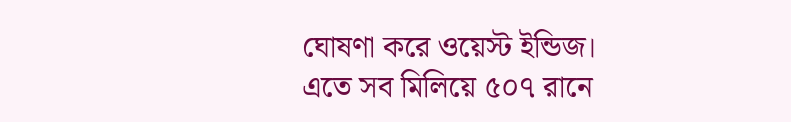ঘোষণা করে ওয়েস্ট ইন্ডিজ। এতে সব মিলিয়ে ৫০৭ রানে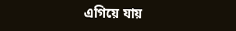এগিয়ে যায়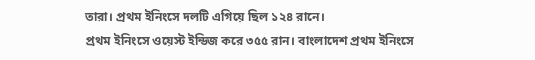তারা। প্রথম ইনিংসে দলটি এগিয়ে ছিল ১২৪ রানে।
প্রথম ইনিংসে ওয়েস্ট ইন্ডিজ করে ৩৫৫ রান। বাংলাদেশ প্রথম ইনিংসে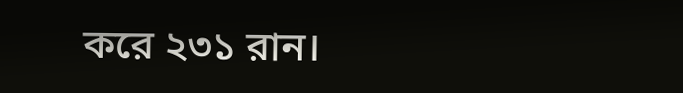করে ২৩১ রান।